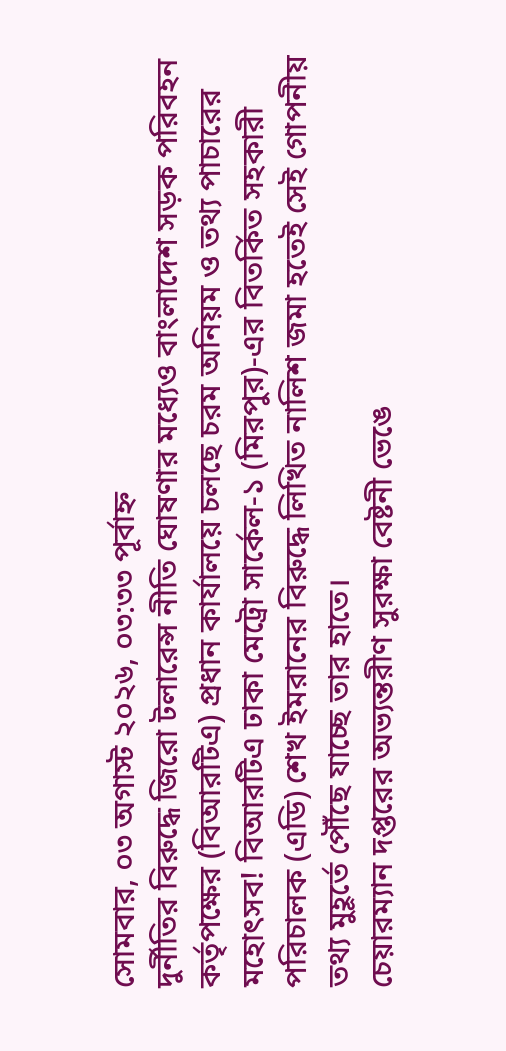সোমবার, ০৩ অগাস্ট ২০২৬, ০৩:৩৩ পূর্বাহ্ন
দুর্নীতির বিরুদ্ধে জিরো টলারেন্স নীতি ঘোষণার মধ্যেও বাংলাদেশ সড়ক পরিবহন কর্তৃপক্ষের (বিআরটিএ) প্রধান কার্যালয়ে চলছে চরম অনিয়ম ও তথ্য পাচারের মহোৎসব! বিআরটিএ ঢাকা মেট্রো সার্কেল-১ (মিরপুর)-এর বিতর্কিত সহকারী পরিচালক (এডি) শেখ ইমরানের বিরুদ্ধে লিখিত নালিশ জমা হতেই সেই গোপনীয় তথ্য মুহূর্তে পৌঁছে যাচ্ছে তার হাতে।
চেয়ারম্যান দপ্তরের অভ্যন্তরীণ সুরক্ষা বেষ্টনী ভেঙে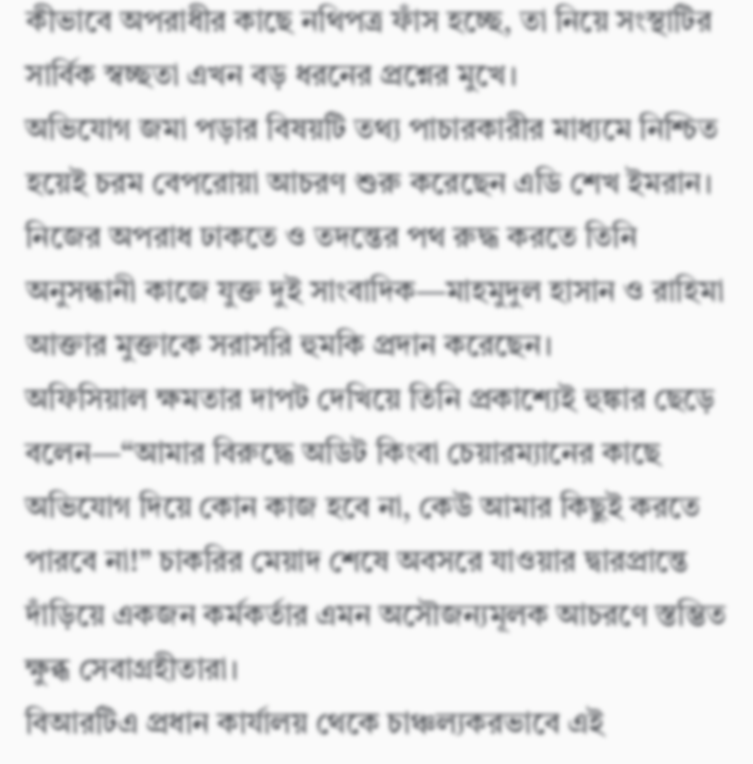কীভাবে অপরাধীর কাছে নথিপত্র ফাঁস হচ্ছে, তা নিয়ে সংস্থাটির সার্বিক স্বচ্ছতা এখন বড় ধরনের প্রশ্নের মুখে।
অভিযোগ জমা পড়ার বিষয়টি তথ্য পাচারকারীর মাধ্যমে নিশ্চিত হয়েই চরম বেপরোয়া আচরণ শুরু করেছেন এডি শেখ ইমরান। নিজের অপরাধ ঢাকতে ও তদন্তের পথ রুদ্ধ করতে তিনি অনুসন্ধানী কাজে যুক্ত দুই সাংবাদিক—মাহমুদুল হাসান ও রাহিমা আক্তার মুক্তাকে সরাসরি হুমকি প্রদান করেছেন।
অফিসিয়াল ক্ষমতার দাপট দেখিয়ে তিনি প্রকাশ্যেই হুঙ্কার ছেড়ে বলেন—“আমার বিরুদ্ধে অডিট কিংবা চেয়ারম্যানের কাছে অভিযোগ দিয়ে কোন কাজ হবে না, কেউ আমার কিছুই করতে পারবে না!” চাকরির মেয়াদ শেষে অবসরে যাওয়ার দ্বারপ্রান্তে দাঁড়িয়ে একজন কর্মকর্তার এমন অসৌজন্যমূলক আচরণে স্তম্ভিত ক্ষুব্ধ সেবাগ্রহীতারা।
বিআরটিএ প্রধান কার্যালয় থেকে চাঞ্চল্যকরভাবে এই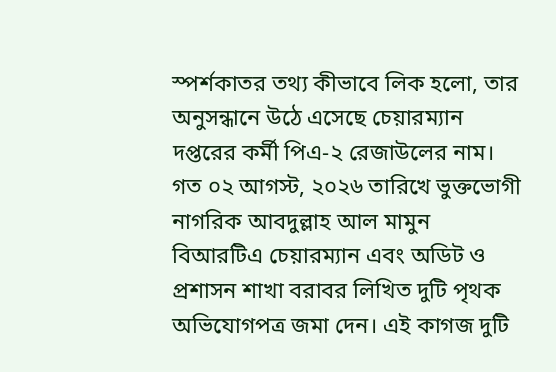স্পর্শকাতর তথ্য কীভাবে লিক হলো, তার অনুসন্ধানে উঠে এসেছে চেয়ারম্যান দপ্তরের কর্মী পিএ-২ রেজাউলের নাম।
গত ০২ আগস্ট, ২০২৬ তারিখে ভুক্তভোগী নাগরিক আবদুল্লাহ আল মামুন বিআরটিএ চেয়ারম্যান এবং অডিট ও প্রশাসন শাখা বরাবর লিখিত দুটি পৃথক অভিযোগপত্র জমা দেন। এই কাগজ দুটি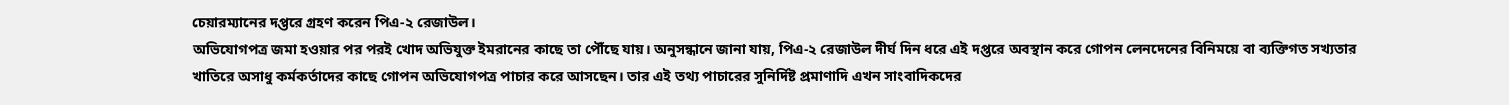চেয়ারম্যানের দপ্তরে গ্রহণ করেন পিএ-২ রেজাউল।
অভিযোগপত্র জমা হওয়ার পর পরই খোদ অভিযুক্ত ইমরানের কাছে তা পৌঁছে যায়। অনুসন্ধানে জানা যায়, পিএ-২ রেজাউল দীর্ঘ দিন ধরে এই দপ্তরে অবস্থান করে গোপন লেনদেনের বিনিময়ে বা ব্যক্তিগত সখ্যতার খাতিরে অসাধু কর্মকর্তাদের কাছে গোপন অভিযোগপত্র পাচার করে আসছেন। তার এই তথ্য পাচারের সুনির্দিষ্ট প্রমাণাদি এখন সাংবাদিকদের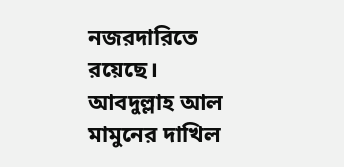নজরদারিতে রয়েছে।
আবদুল্লাহ আল মামুনের দাখিল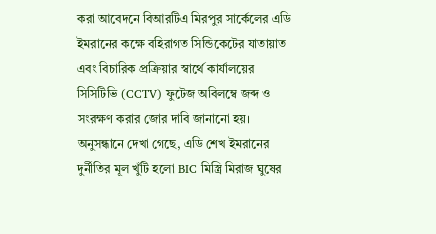করা আবেদনে বিআরটিএ মিরপুর সার্কেলের এডি ইমরানের কক্ষে বহিরাগত সিন্ডিকেটের যাতায়াত এবং বিচারিক প্রক্রিয়ার স্বার্থে কার্যালয়ের সিসিটিভি (CCTV) ফুটেজ অবিলম্বে জব্দ ও সংরক্ষণ করার জোর দাবি জানানো হয়।
অনুসন্ধানে দেখা গেছে, এডি শেখ ইমরানের দুর্নীতির মূল খুঁটি হলো BIC মিস্ত্রি মিরাজ ঘুষের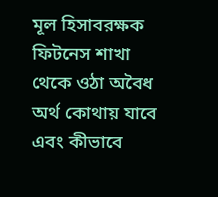মূল হিসাবরক্ষক ফিটনেস শাখা থেকে ওঠা অবৈধ অর্থ কোথায় যাবে এবং কীভাবে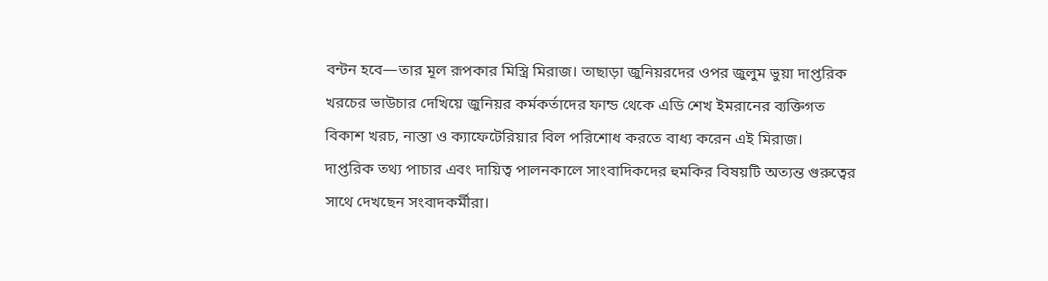বন্টন হবে—তার মূল রূপকার মিস্ত্রি মিরাজ। তাছাড়া জুনিয়রদের ওপর জুলুম ভুয়া দাপ্তরিক খরচের ভাউচার দেখিয়ে জুনিয়র কর্মকর্তাদের ফান্ড থেকে এডি শেখ ইমরানের ব্যক্তিগত বিকাশ খরচ, নাস্তা ও ক্যাফেটেরিয়ার বিল পরিশোধ করতে বাধ্য করেন এই মিরাজ।
দাপ্তরিক তথ্য পাচার এবং দায়িত্ব পালনকালে সাংবাদিকদের হুমকির বিষয়টি অত্যন্ত গুরুত্বের সাথে দেখছেন সংবাদকর্মীরা।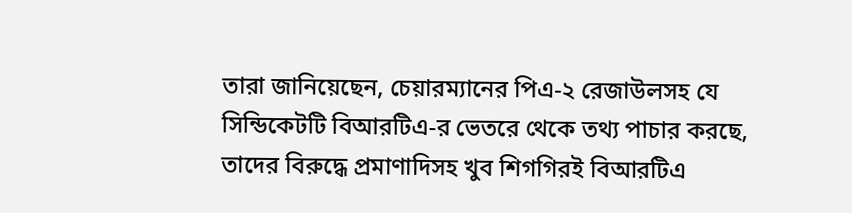তারা জানিয়েছেন, চেয়ারম্যানের পিএ-২ রেজাউলসহ যে সিন্ডিকেটটি বিআরটিএ-র ভেতরে থেকে তথ্য পাচার করছে, তাদের বিরুদ্ধে প্রমাণাদিসহ খুব শিগগিরই বিআরটিএ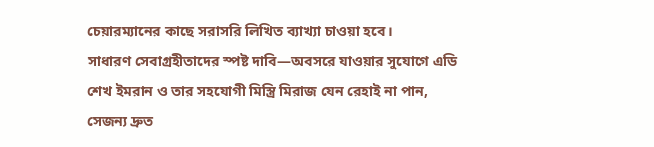চেয়ারম্যানের কাছে সরাসরি লিখিত ব্যাখ্যা চাওয়া হবে।
সাধারণ সেবাগ্রহীতাদের স্পষ্ট দাবি—অবসরে যাওয়ার সুযোগে এডি শেখ ইমরান ও তার সহযোগী মিস্ত্রি মিরাজ যেন রেহাই না পান, সেজন্য দ্রুত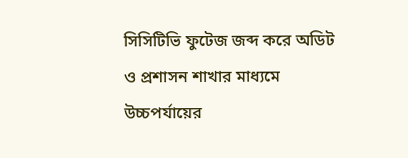সিসিটিভি ফুটেজ জব্দ করে অডিট ও প্রশাসন শাখার মাধ্যমে উচ্চপর্যায়ের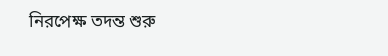নিরপেক্ষ তদন্ত শুরু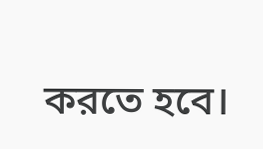করতে হবে।